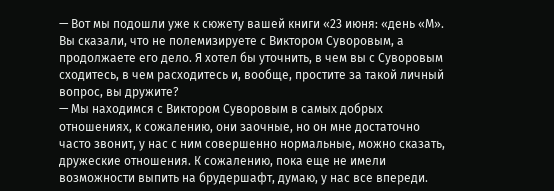— Вот мы подошли уже к сюжету вашей книги «23 июня: «день «М». Вы сказали, что не полемизируете с Виктором Суворовым, а продолжаете его дело. Я хотел бы уточнить, в чем вы с Суворовым сходитесь, в чем расходитесь и, вообще, простите за такой личный вопрос, вы дружите?
— Мы находимся с Виктором Суворовым в самых добрых отношениях, к сожалению, они заочные, но он мне достаточно часто звонит, у нас с ним совершенно нормальные, можно сказать, дружеские отношения. К сожалению, пока еще не имели возможности выпить на брудершафт, думаю, у нас все впереди.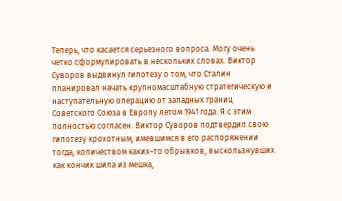Теперь, что касается серьезного вопроса. Могу очень четко сформулировать в нескольких словах. Виктор Суворов выдвинул гипотезу о том, что Сталин планировал начать крупномасштабную стратегическую и наступательную операцию от западных границ Советского Союза в Европу летом 1941 года. Я с этим полностью согласен. Виктор Суворов подтвердил свою гипотезу крохотным, имевшимся в его распоряжении тогда, количеством каких–то обрывков, выскользнувших как кончик шила из мешка,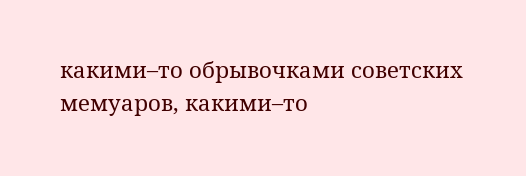какими–то обрывочками советских мемуаров, какими–то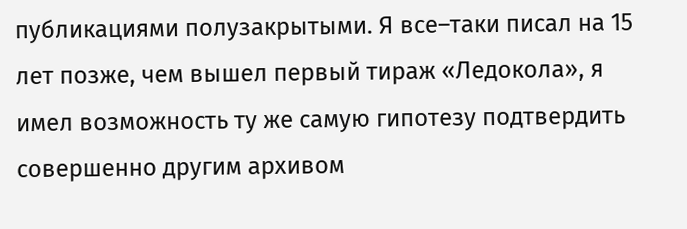публикациями полузакрытыми. Я все–таки писал на 15 лет позже, чем вышел первый тираж «Ледокола», я имел возможность ту же самую гипотезу подтвердить совершенно другим архивом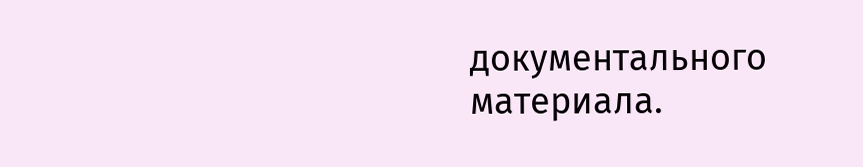документального материала.